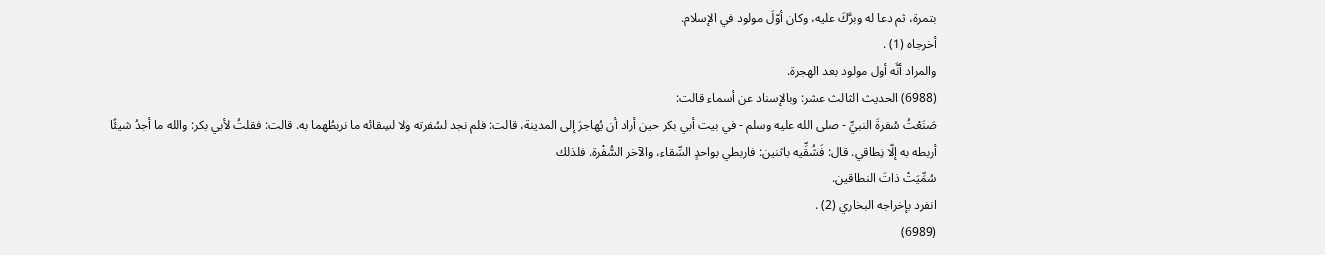بتمرة، ثم دعا له وبرَّكَ عليه، وكان أوّلَ مولود في الإسلام.
أخرجاه (1) .
والمراد أنَّه أول مولود بعد الهجرة.
(6988) الحديث الثالث عشر: وبالإسناد عن أسماء قالت:
صَنَعْتُ سُفرةَ النبيِّ - صلى الله عليه وسلم - في بيت أبي بكر حين أراد أن يُهاجرَ إلى المدينة، قالت: فلم نجد لسُفرته ولا لسِقائه ما نربطُهما به. قالت: فقلتُ لأبي بكر: والله ما أجدُ شيئًا
أربطه به إلّا نِطاقي. قال: فَشُقِّيه باثنين: فاربطي بواحدٍ السِّقاء، والآخر السُّفْرة. فلذلك
سُمِّيَتْ ذاتَ النطاقين.
انفرد بإخراجه البخاري (2) .
(6989)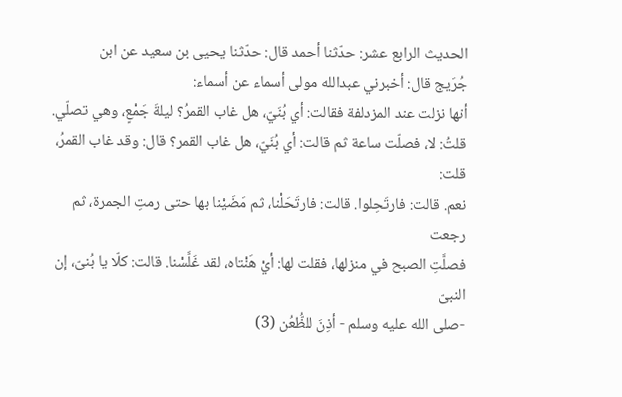الحديث الرابع عشر: حدّثنا أحمد قال: حدّثنا يحيى بن سعيد عن ابن
جُرَيج قال: أخبرني عبدالله مولى أسماء عن أسماء:
أنها نزلت عند المزدلفة فقالت: أي بُنَيّ، هل غاب القمرُ؟ ليلةَ جَمْعٍ، وهي تصلّي.
قلتُ: لا، فصلّت ساعة ثم قالت: أي بُنَيّ، هل غاب القمر؟ قال: وقد غاب القمرُ، قلت:
نعم. قالت: فارتَحِلوا. قالت: فارتَحَلْنا، ثم مَضَيْنا بها حتى رمتِ الجمرة، ثم رجعت
فصلَّتِ الصبح في منزلها، فقلت لها: أيْ هَنْتاه، لقد غَلَّسْنا. قالت: كلّا يا بُنىّ، إن النبىّ
-صلى الله عليه وسلم - أذِنَ للظُّعُن (3)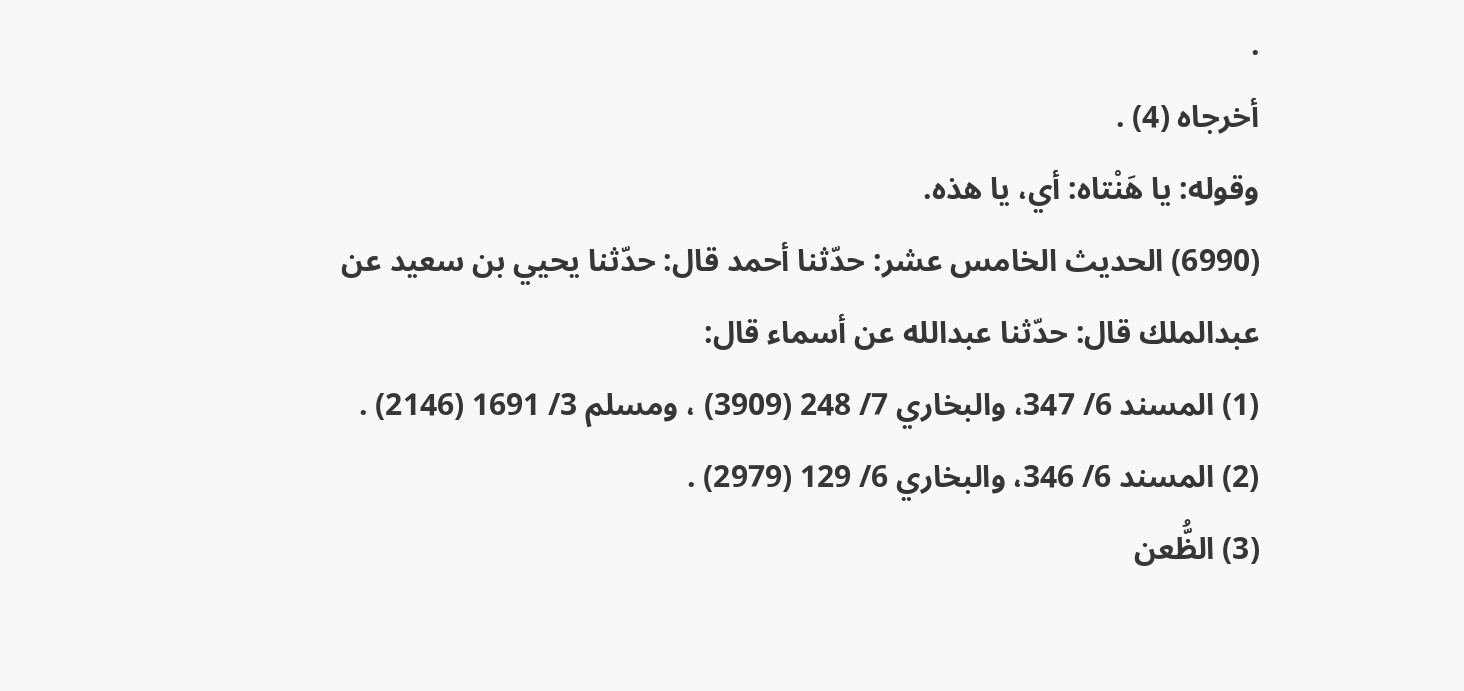.
أخرجاه (4) .
وقوله: يا هَنْتاه: أي، يا هذه.
(6990) الحديث الخامس عشر: حدّثنا أحمد قال: حدّثنا يحيي بن سعيد عن
عبدالملك قال: حدّثنا عبدالله عن أسماء قال:
(1) المسند 6/ 347، والبخاري 7/ 248 (3909) ، ومسلم 3/ 1691 (2146) .
(2) المسند 6/ 346، والبخاري 6/ 129 (2979) .
(3) الظُّعن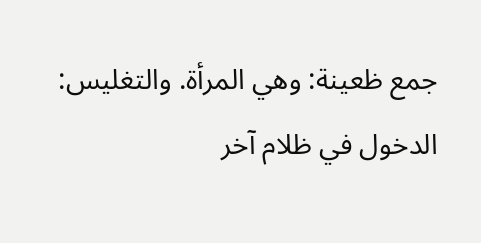جمع ظعينة: وهي المرأة. والتغليس: الدخول في ظلام آخر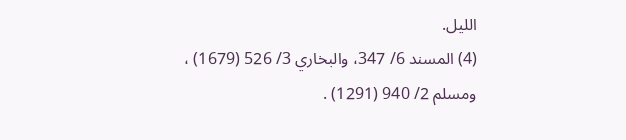الليل.
(4) المسند 6/ 347، والبخاري 3/ 526 (1679) ، ومسلم 2/ 940 (1291) .